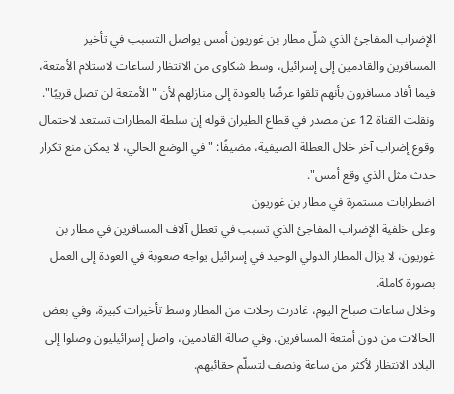الإضراب المفاجئ الذي شلّ مطار بن غوريون أمس يواصل التسبب في تأخير المسافرين والقادمين إلى إسرائيل، وسط شكاوى من الانتظار لساعات لاستلام الأمتعة، فيما أفاد مسافرون بأنهم تلقوا عرضًا بالعودة إلى منازلهم لأن "الأمتعة لن تصل قريبًا".
ونقلت القناة 12 عن مصدر في قطاع الطيران قوله إن سلطة المطارات تستعد لاحتمال وقوع إضراب آخر خلال العطلة الصيفية، مضيفًا: "في الوضع الحالي، لا يمكن منع تكرار حدث مثل الذي وقع أمس".
اضطرابات مستمرة في مطار بن غوريون
وعلى خلفية الإضراب المفاجئ الذي تسبب في تعطل آلاف المسافرين في مطار بن غوريون، لا يزال المطار الدولي الوحيد في إسرائيل يواجه صعوبة في العودة إلى العمل بصورة كاملة.
وخلال ساعات صباح اليوم، غادرت رحلات من المطار وسط تأخيرات كبيرة، وفي بعض الحالات من دون أمتعة المسافرين. وفي صالة القادمين، واصل إسرائيليون وصلوا إلى البلاد الانتظار لأكثر من ساعة ونصف لتسلّم حقائبهم.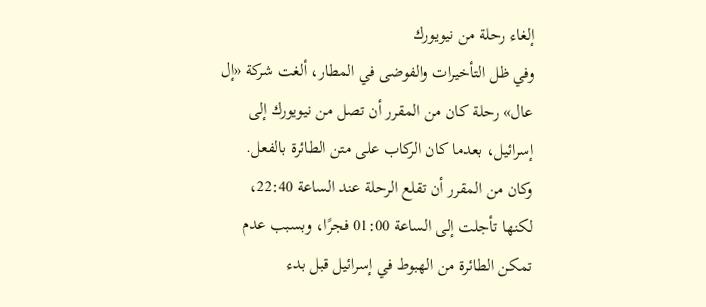إلغاء رحلة من نيويورك
وفي ظل التأخيرات والفوضى في المطار، ألغت شركة «إل عال» رحلة كان من المقرر أن تصل من نيويورك إلى إسرائيل، بعدما كان الركاب على متن الطائرة بالفعل.
وكان من المقرر أن تقلع الرحلة عند الساعة 22:40، لكنها تأجلت إلى الساعة 01:00 فجرًا، وبسبب عدم تمكن الطائرة من الهبوط في إسرائيل قبل بدء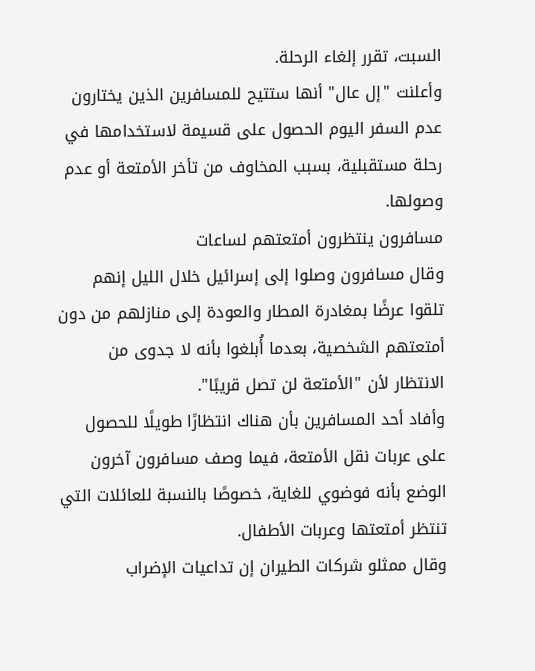السبت، تقرر إلغاء الرحلة.
وأعلنت "إل عال" أنها ستتيح للمسافرين الذين يختارون عدم السفر اليوم الحصول على قسيمة لاستخدامها في رحلة مستقبلية، بسبب المخاوف من تأخر الأمتعة أو عدم وصولها.
مسافرون ينتظرون أمتعتهم لساعات
وقال مسافرون وصلوا إلى إسرائيل خلال الليل إنهم تلقوا عرضًا بمغادرة المطار والعودة إلى منازلهم من دون أمتعتهم الشخصية، بعدما أُبلغوا بأنه لا جدوى من الانتظار لأن "الأمتعة لن تصل قريبًا".
وأفاد أحد المسافرين بأن هناك انتظارًا طويلًا للحصول على عربات نقل الأمتعة، فيما وصف مسافرون آخرون الوضع بأنه فوضوي للغاية، خصوصًا بالنسبة للعائلات التي تنتظر أمتعتها وعربات الأطفال.
وقال ممثلو شركات الطيران إن تداعيات الإضراب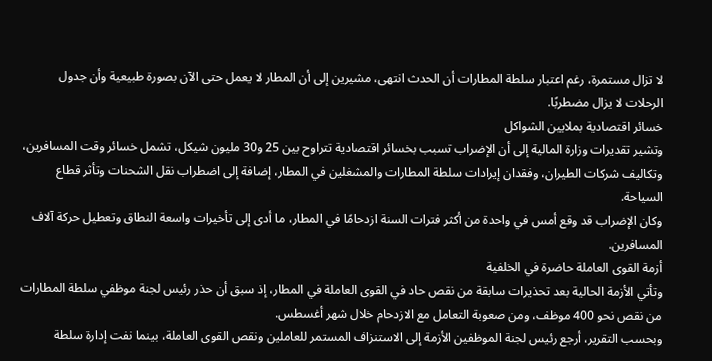لا تزال مستمرة، رغم اعتبار سلطة المطارات أن الحدث انتهى، مشيرين إلى أن المطار لا يعمل حتى الآن بصورة طبيعية وأن جدول الرحلات لا يزال مضطربًا.
خسائر اقتصادية بملايين الشواكل
وتشير تقديرات وزارة المالية إلى أن الإضراب تسبب بخسائر اقتصادية تتراوح بين 25 و30 مليون شيكل، تشمل خسائر وقت المسافرين، وتكاليف شركات الطيران، وفقدان إيرادات سلطة المطارات والمشغلين في المطار، إضافة إلى اضطراب نقل الشحنات وتأثر قطاع السياحة.
وكان الإضراب قد وقع أمس في واحدة من أكثر فترات السنة ازدحامًا في المطار، ما أدى إلى تأخيرات واسعة النطاق وتعطيل حركة آلاف المسافرين.
أزمة القوى العاملة حاضرة في الخلفية
وتأتي الأزمة الحالية بعد تحذيرات سابقة من نقص حاد في القوى العاملة في المطار، إذ سبق أن حذر رئيس لجنة موظفي سلطة المطارات من نقص نحو 400 موظف، ومن صعوبة التعامل مع الازدحام خلال شهر أغسطس.
وبحسب التقرير، أرجع رئيس لجنة الموظفين الأزمة إلى الاستنزاف المستمر للعاملين ونقص القوى العاملة، بينما نفت إدارة سلطة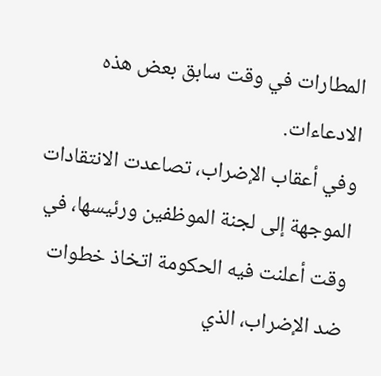المطارات في وقت سابق بعض هذه الادعاءات.
وفي أعقاب الإضراب، تصاعدت الانتقادات الموجهة إلى لجنة الموظفين ورئيسها، في وقت أعلنت فيه الحكومة اتخاذ خطوات ضد الإضراب، الذي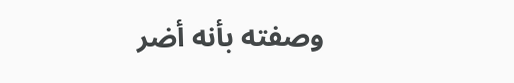وصفته بأنه أضر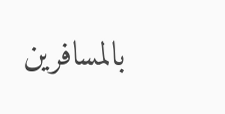بالمسافرين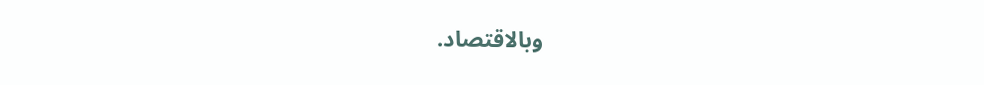وبالاقتصاد.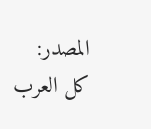المصدر:
كل العرب